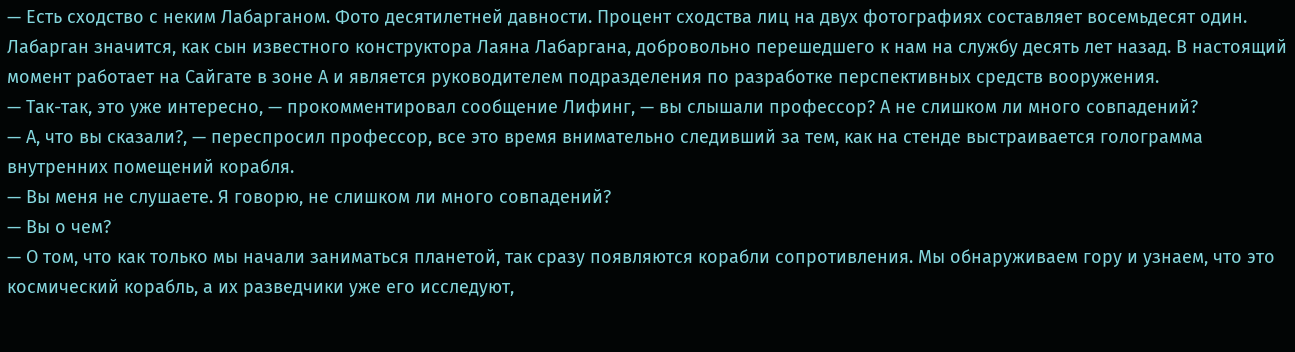— Есть сходство с неким Лабарганом. Фото десятилетней давности. Процент сходства лиц на двух фотографиях составляет восемьдесят один. Лабарган значится, как сын известного конструктора Лаяна Лабаргана, добровольно перешедшего к нам на службу десять лет назад. В настоящий момент работает на Сайгате в зоне А и является руководителем подразделения по разработке перспективных средств вооружения.
— Так-так, это уже интересно, — прокомментировал сообщение Лифинг, — вы слышали профессор? А не слишком ли много совпадений?
— А, что вы сказали?, — переспросил профессор, все это время внимательно следивший за тем, как на стенде выстраивается голограмма внутренних помещений корабля.
— Вы меня не слушаете. Я говорю, не слишком ли много совпадений?
— Вы о чем?
— О том, что как только мы начали заниматься планетой, так сразу появляются корабли сопротивления. Мы обнаруживаем гору и узнаем, что это космический корабль, а их разведчики уже его исследуют,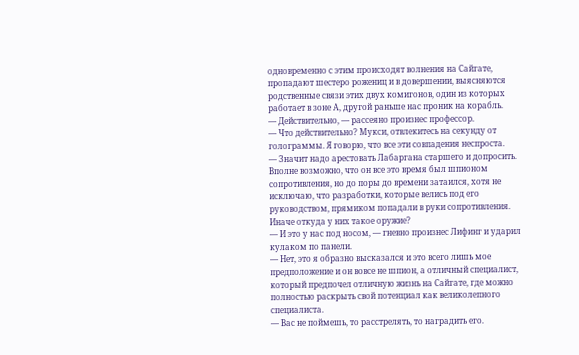одновременно с этим происходят волнения на Сайгате, пропадают шестеро рожениц и в довершении, выясняются родственные связи этих двух комигонов, один из которых работает в зоне А, другой раньше нас проник на корабль.
— Действительно, — рассеяно произнес профессор.
— Что действительно? Мукси, отвлекитесь на секунду от голограммы. Я говорю, что все эти совпадения неспроста.
— Значит надо арестовать Лабаргана старшего и допросить. Вполне возможно, что он все это время был шпионом сопротивления, но до поры до времени затаился, хотя не исключаю, что разработки, которые велись под его руководством, прямиком попадали в руки сопротивления. Иначе откуда у них такое оружие?
— И это у нас под носом, — гневно произнес Лифинг и ударил кулаком по панели.
— Нет, это я образно высказался и это всего лишь мое предположение и он вовсе не шпион, а отличный специалист, который предпочел отличную жизнь на Сайгате, где можно полностью раскрыть свой потенциал как великолепного специалиста.
— Вас не поймешь, то расстрелять, то наградить его.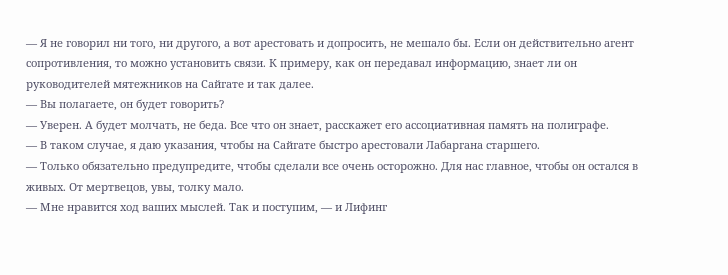— Я не говорил ни того, ни другого, а вот арестовать и допросить, не мешало бы. Если он действительно агент сопротивления, то можно установить связи. К примеру, как он передавал информацию, знает ли он руководителей мятежников на Сайгате и так далее.
— Вы полагаете, он будет говорить?
— Уверен. А будет молчать, не беда. Все что он знает, расскажет его ассоциативная память на полиграфе.
— В таком случае, я даю указания, чтобы на Сайгате быстро арестовали Лабаргана старшего.
— Только обязательно предупредите, чтобы сделали все очень осторожно. Для нас главное, чтобы он остался в живых. От мертвецов, увы, толку мало.
— Мне нравится ход ваших мыслей. Так и поступим, — и Лифинг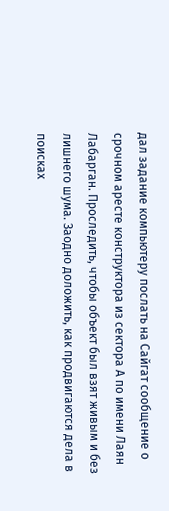дал задание компьютеру послать на Сайгат сообщение о срочном аресте конструктора из сектора А по имени Лаян Лабарган. Проследить, чтобы объект был взят живым и без лишнего шума. Заодно доложить, как продвигаются дела в поисках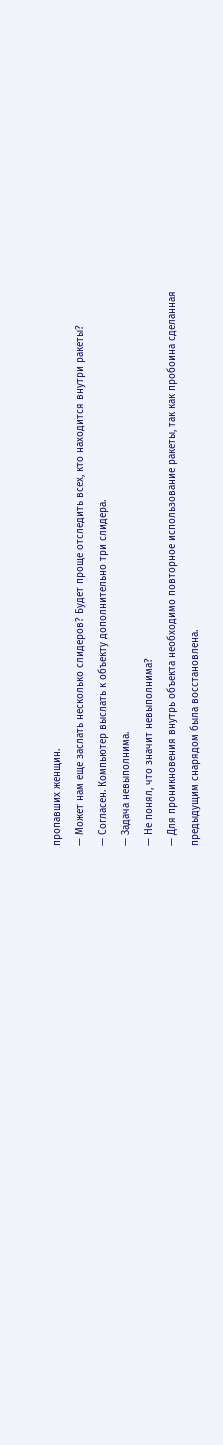пропавших женщин.
— Может нам еще заслать несколько слидеров? Будет проще отследить всех, кто находится внутри ракеты?
— Согласен. Компьютер выслать к объекту дополнительно три слидера.
— Задача невыполнима.
— Не понял, что значит невыполнима?
— Для проникновения внутрь объекта необходимо повторное использование ракеты, так как пробоина сделанная предыдущим снарядом была восстановлена.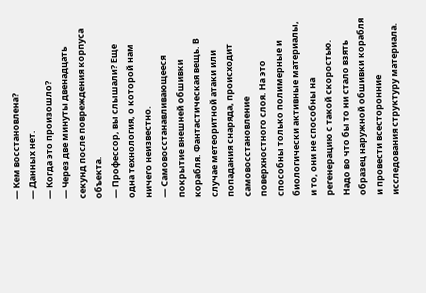— Кем восстановлена?
— Данных нет.
— Когда это произошло?
— Через две минуты двенадцать секунд после повреждения корпуса объекта.
— Профессор, вы слышали? Еще одна технология, о которой нам ничего неизвестно.
— Самовосстанавливающееся покрытие внешней обшивки корабля. Фантастическая вещь. В случае метеоритной атаки или попадания снаряда, происходит самовосстановление поверхностного слоя. На это способны только полимерные и биологически активные материалы, и то, они не способны на регенерацию с такой скоростью. Надо во что бы то ни стало взять образец наружной обшивки корабля и провести всесторонние исследования структуру материала.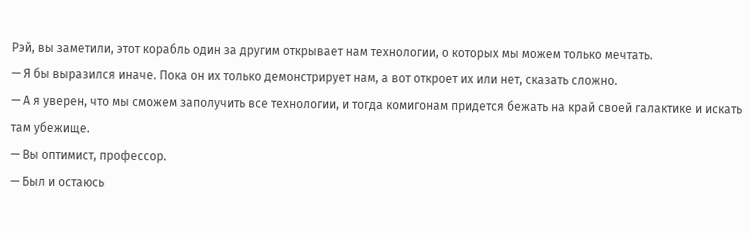Рэй, вы заметили, этот корабль один за другим открывает нам технологии, о которых мы можем только мечтать.
— Я бы выразился иначе. Пока он их только демонстрирует нам, а вот откроет их или нет, сказать сложно.
— А я уверен, что мы сможем заполучить все технологии, и тогда комигонам придется бежать на край своей галактике и искать там убежище.
— Вы оптимист, профессор.
— Был и остаюсь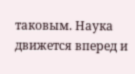таковым. Наука движется вперед и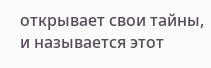открывает свои тайны, и называется этот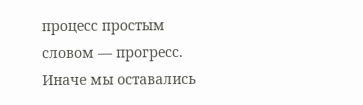процесс простым словом — прогресс. Иначе мы оставались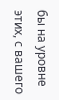бы на уровне этих, с вашего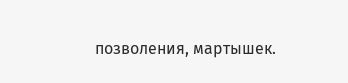позволения, мартышек.